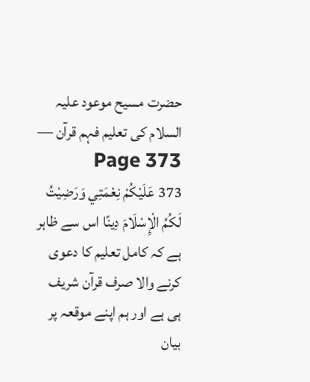حضرت مسیح موعود علیہ السلام کی تعلیم فہم قرآن — Page 373
373 عَلَيْكُمْ نِعْمَتِي وَرَضِيْتُ لَكُمُ الْإِسْلَامَ دِینًا اس سے ظاہر ہے کہ کامل تعلیم کا دعوی کرنے والا صرف قرآن شریف ہی ہے اور ہم اپنے موقعہ پر بیان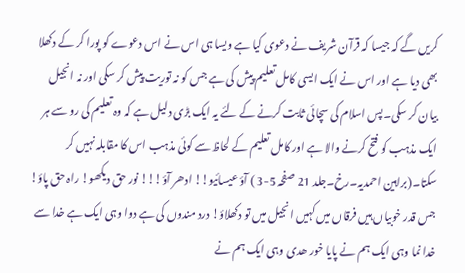کریں گے کہ جیسا کہ قرآن شریف نے دعوی کیا ہے ویسا ہی اس نے اس دعوے کو پورا کر کے دکھلا بھی دیا ہے اور اس نے ایک ایسی کامل تعلیم پیش کی ہے جس کو نہ توریت پیش کر سکی اور نہ انجیل بیان کر سکی۔پس اسلام کی سچائی ثابت کرنے کے لئے یہ ایک بڑی دلیل ہے کہ وہ تعلیم کی رو سے ہر ایک مذہب کو فتح کرنے والا ہے اور کامل تعلیم کے لحاظ سے کوئی مذہب اس کا مقابلہ نہیں کر سکتا۔(براہین احمدیہ۔رخ۔جلد 21 صفحہ 5-3 ) آؤ عیسائیو!! ادھر آؤ!!! نور حق دیکھو! راہ حق پاؤ! جس قدر خوبیاں ہیں فرقاں میں کہیں انجیل میں تو دکھلاؤ! درد مندوں کی ہے دوا وہی ایک ہے خدا سے خدا نما وہی ایک ہم نے پایا خور ھدی وہی ایک ہم نے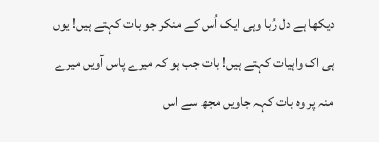دیکھا ہے دل رُبا وہی ایک اُس کے منکر جو بات کہتے ہیں! یوں ہی اک واہیات کہتے ہیں! بات جب ہو کہ میرے پاس آویں میرے منہ پر وہ بات کہہ جاویں مجھ سے اس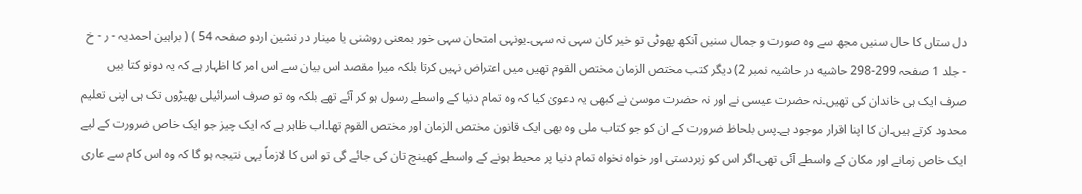دل ستاں کا حال سنیں مجھ سے وہ صورت و جمال سنیں آنکھ پھوٹی تو خیر کان سہی نہ سہی۔یونہی امتحان سہی خور بمعنی روشنی یا مینار در نشین اردو صفحہ 54 ) ( براہین احمدیہ - ر - خ - جلد 1 صفحہ 299-298 حاشیه در حاشیہ نمبر 2) دیگر کتب مختص الزمان مختص القوم تھیں میں اعتراض نہیں کرتا بلکہ میرا مقصد اس بیان سے اس امر کا اظہار ہے کہ یہ دونو کتا بیں صرف ایک ہی خاندان کی تھیں۔نہ حضرت عیسی نے اور نہ حضرت موسیٰ نے کبھی یہ دعویٰ کیا کہ وہ تمام دنیا کے واسطے رسول ہو کر آئے تھے بلکہ وہ تو صرف اسرائیلی بھیڑوں تک ہی اپنی تعلیم محدود کرتے ہیں۔ان کا اپنا اقرار موجود ہے۔پس بلحاظ ضرورت کے ان کو جو کتاب ملی وہ بھی ایک قانون مختص الزمان اور مختص القوم تھا۔اب ظاہر ہے کہ ایک چیز جو ایک خاص ضرورت کے لیے ایک خاص زمانے اور مکان کے واسطے آئی تھی۔اگر اس کو زبردستی اور خواہ نخواہ تمام دنیا پر محیط ہونے کے واسطے کھینچ تان کی جائے گی تو اس کا لازماً یہی نتیجہ ہو گا کہ وہ اس کام سے عاری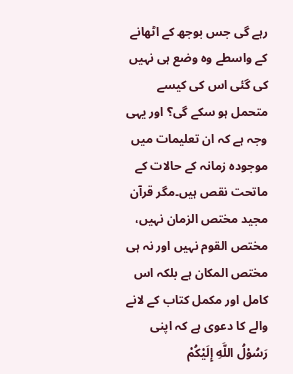رہے گی جس بوجھ کے اٹھانے کے واسطے وہ وضع ہی نہیں کی گئی اس کی کیسے متحمل ہو سکے گی؟ اور یہی وجہ ہے کہ ان تعلیمات میں موجودہ زمانہ کے حالات کے ماتحت نقص ہیں۔مگر قرآن مجید مختص الزمان نہیں، مختص القوم نہیں اور نہ ہی مختص المکان ہے بلکہ اس کامل اور مکمل کتاب کے لانے والے کا دعوی ہے کہ اپنی رَسُوْلُ اللَّهِ إِلَيْكُمْ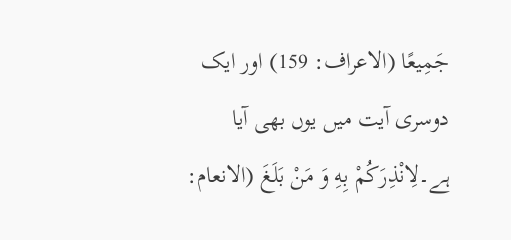جَمِيعًا (الاعراف: 159) اور ایک دوسری آیت میں یوں بھی آیا ہے۔لِانْذِرَكُمْ بِهِ وَ مَنْ بَلَغَ (الانعام: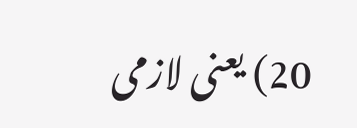20) یعنی لازمی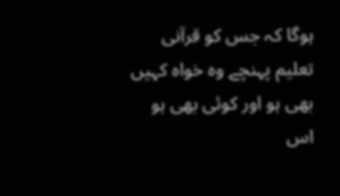ہوگا کہ جس کو قرآنی تعلیم پہنچے وہ خواہ کہیں بھی ہو اور کوئی بھی ہو اس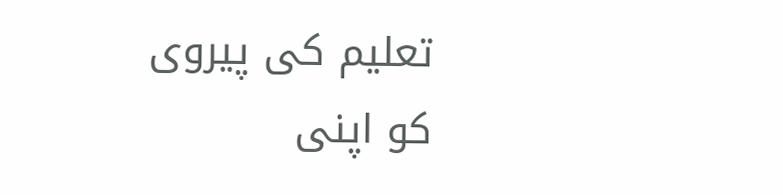تعلیم کی پیروی کو اپنی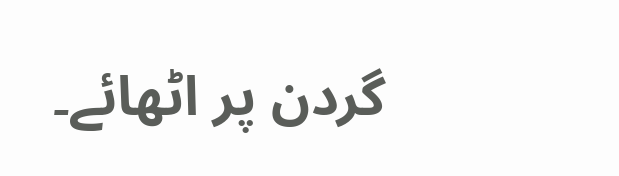گردن پر اٹھائے۔